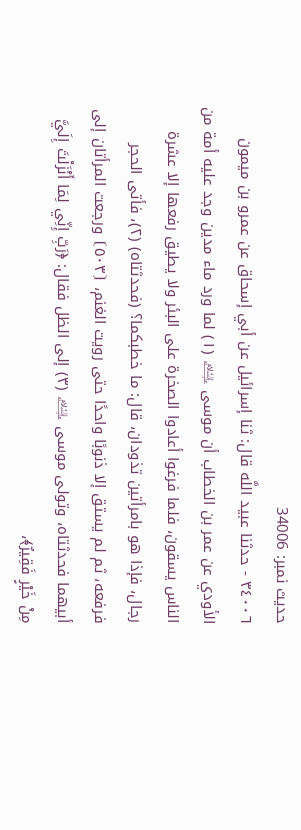حدیث نمبر: 34006
٣٤٠٠٦ - حدثنا عبيد اللَّه قال: ثنا إسرائيل عن أبي إسحاق عن عمرو بن ميمون الأودي عن عمر بن الخطاب أن موسى ﵇ (١) لما ورد ماء مدين وجد عليه أمة من الناس يسقون، فلما فرغوا أعادوا الصخرة على البئر ولا يطيق رفعها إلا عشرة رجال، فإذا هو بامرأتين تذودان، قال: ما خطبكما؟ (فحدثتاه) (٢)، فأتى الحجر فرفعه، ثم لم يستق إلا ذنوبًا واحدًا حتى رويت الغنم، ⦗٥٠٣⦘ ورجعت المرأتان إلى أبيهما فحدثتاه، وتولى موسى ﵇ (٣) إلى الظل فقال: ﴿رَبِّ إِنِّي لِمَا أَنْزَلْتَ إِلَيَّ مِنْ خَيْرٍ فَقِيرٌ﴾،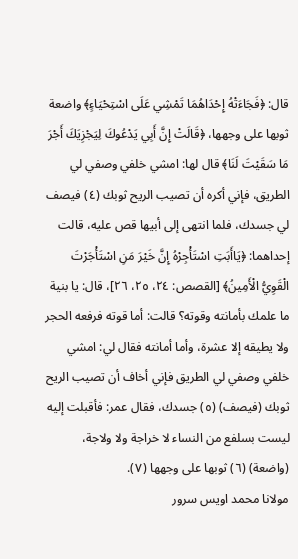قال: ﴿فَجَاءَتْهُ إِحْدَاهُمَا تَمْشِي عَلَى اسْتِحْيَاءٍ﴾ واضعة ثوبها على وجهها، ﴿قَالَتْ إِنَّ أَبِي يَدْعُوكَ لِيَجْزِيَكَ أَجْرَ مَا سَقَيْتَ لَنَا﴾ قال لها: امشي خلفي وصفي لي الطريق، فإني أكره أن تصيب الريح ثوبك (٤) فيصف لي جسدك، فلما انتهى إلى أبيها قص عليه، قالت إحداهما: ﴿يَاأَبَتِ اسْتَأْجِرْهُ إِنَّ خَيْرَ مَنِ اسْتَأْجَرْتَ الْقَوِيُّ الْأَمِينُ﴾ [القصص: ٢٤، ٢٥، ٢٦]، قال: يا بنية ما علمك بأمانته وقوته؟ قالت: أما قوته فرفعه الحجر ولا يطيقه إلا عشرة، وأما أمانته فقال لي: امشي خلفي وصفي لي الطريق فإني أخاف أن تصيب الريح ثوبك (فيصف) (٥) جسدك، فقال عمر: فأقبلت إليه ليست بسلفع من النساء لا خراجة ولا ولاجة، (واضعة) (٦) ثوبها على وجهها (٧).
مولانا محمد اویس سرور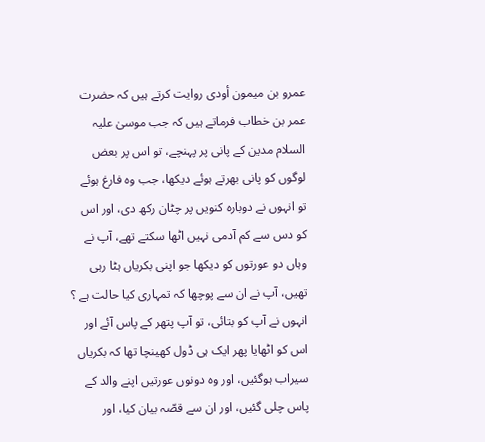عمرو بن میمون أودی روایت کرتے ہیں کہ حضرت عمر بن خطاب فرماتے ہیں کہ جب موسیٰ علیہ السلام مدین کے پانی پر پہنچے، تو اس پر بعض لوگوں کو پانی بھرتے ہوئے دیکھا، جب وہ فارغ ہوئے تو انہوں نے دوبارہ کنویں پر چٹان رکھ دی، اور اس کو دس سے کم آدمی نہیں اٹھا سکتے تھے، آپ نے وہاں دو عورتوں کو دیکھا جو اپنی بکریاں ہٹا رہی تھیں، آپ نے ان سے پوچھا کہ تمہاری کیا حالت ہے ؟ انہوں نے آپ کو بتائی، تو آپ پتھر کے پاس آئے اور اس کو اٹھایا پھر ایک ہی ڈول کھینچا تھا کہ بکریاں سیراب ہوگئیں، اور وہ دونوں عورتیں اپنے والد کے پاس چلی گئیں، اور ان سے قصّہ بیان کیا، اور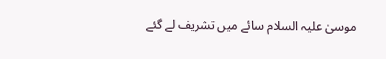موسیٰ علیہ السلام سائے میں تشریف لے گئے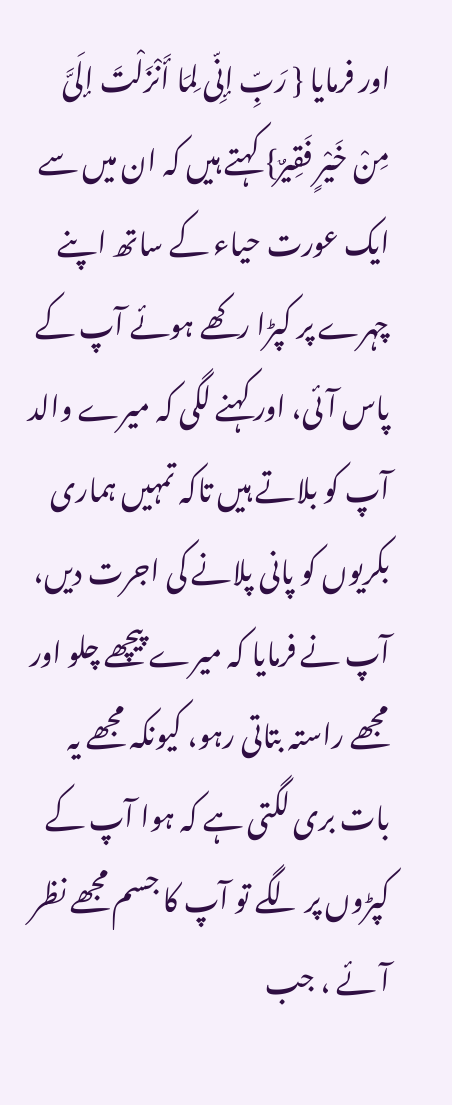اور فرمایا { رَبِّ إنِّی لِمَا أَنْزَلْتَ إلَیَّ مِنْ خَیْرٍ فَقِیرٌ} کہتے ہیں کہ ان میں سے ایک عورت حیاء کے ساتھ اپنے چہرے پر کپڑا رکھے ہوئے آپ کے پاس آئی، اور کہنے لگی کہ میرے والد آپ کو بلاتے ہیں تاکہ تمہیں ہماری بکریوں کو پانی پلانے کی اجرت دیں، آپ نے فرمایا کہ میرے پیچھے چلو اور مجھے راستہ بتاتی رہو، کیونکہ مجھے یہ بات بری لگتی ہے کہ ہوا آپ کے کپڑوں پر لگے تو آپ کا جسم مجھے نظر آئے ، جب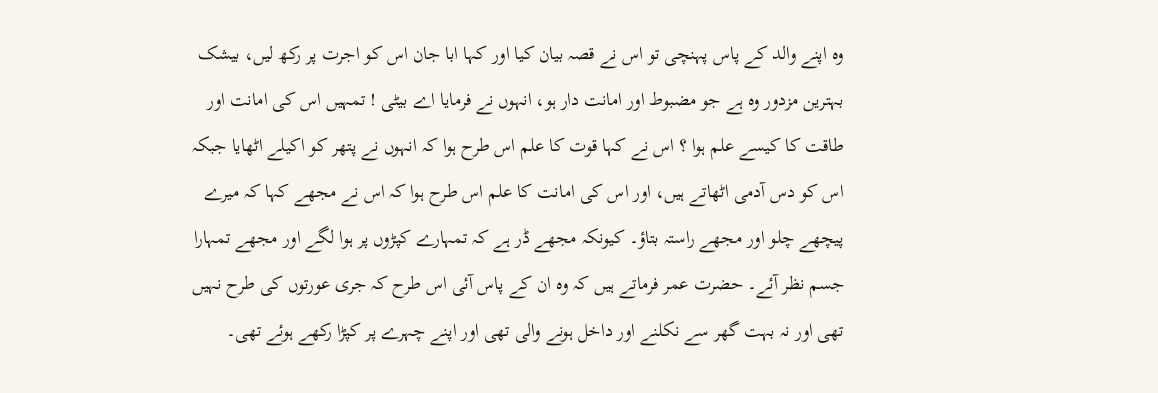وہ اپنے والد کے پاس پہنچی تو اس نے قصہ بیان کیا اور کہا ابا جان اس کو اجرت پر رکھ لیں، بیشک بہترین مزدور وہ ہے جو مضبوط اور امانت دار ہو، انہوں نے فرمایا اے بیٹی ! تمہیں اس کی امانت اور طاقت کا کیسے علم ہوا ؟ اس نے کہا قوت کا علم اس طرح ہوا کہ انہوں نے پتھر کو اکیلے اٹھایا جبکہ اس کو دس آدمی اٹھاتے ہیں، اور اس کی امانت کا علم اس طرح ہوا کہ اس نے مجھے کہا کہ میرے پیچھے چلو اور مجھے راستہ بتاؤ۔ کیونکہ مجھے ڈر ہے کہ تمہارے کپڑوں پر ہوا لگے اور مجھے تمہارا جسم نظر آئے۔ حضرت عمر فرماتے ہیں کہ وہ ان کے پاس آئی اس طرح کہ جری عورتوں کی طرح نہیں تھی اور نہ بہت گھر سے نکلنے اور داخل ہونے والی تھی اور اپنے چہرے پر کپڑا رکھے ہوئے تھی۔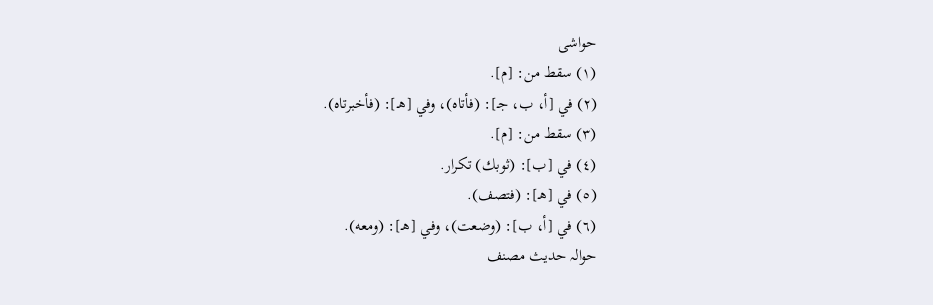حواشی
(١) سقط من: [م].
(٢) في [أ، ب، جـ]: (فأتاه)، وفي [هـ]: (فأخبرتاه).
(٣) سقط من: [م].
(٤) في [ب]: (ثوبك) تكرار.
(٥) في [هـ]: (فتصف).
(٦) في [أ، ب]: (وضعت)، وفي [هـ]: (ومعه).
حوالہ حدیث مصنف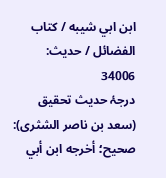ابن ابي شيبه / كتاب الفضائل / حدیث: 34006
درجۂ حدیث تحقیق (سعد بن ناصر الشثری): صحيح؛ أخرجه ابن أبي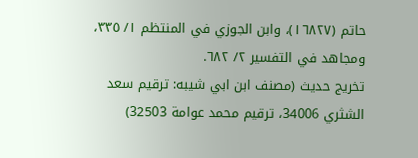حاتم (١٦٨٢٧)، وابن الجوزي في المنتظم ١/ ٣٣٥، ومجاهد في التفسير ٢/ ٦٨٢.
تخریج حدیث (مصنف ابن ابي شيبه: ترقيم سعد الشثري 34006، ترقيم محمد عوامة 32503)